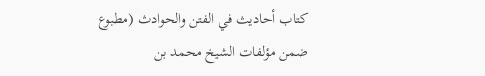كتاب أحاديث في الفتن والحوادث (مطبوع ضمن مؤلفات الشيخ محمد بن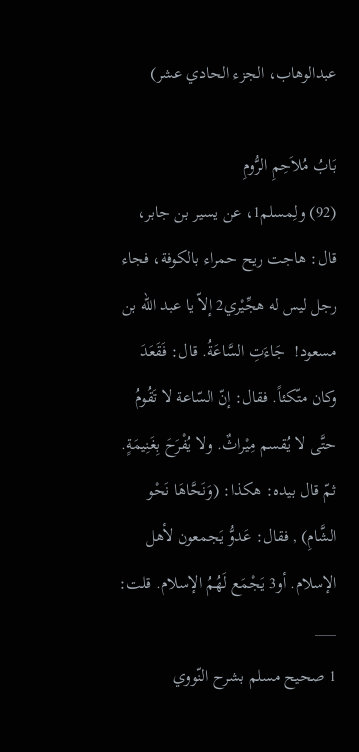عبدالوهاب، الجزء الحادي عشر)

بَابُ مُلاَحِمِ الرُّومِ
(92) ولِمسلم1، عن يسير بن جابر، قال: هاجت ريح حمراء بالكوفة، فجاء رجل ليس له هجِّيْري2 إلاّ يا عبد الله بن مسعود!  جَاءَتِ السَّاعَةُ. قال: فَقَعَدَ وكان متّكئاً. فقال: إنّ السّاعة لا تَقُومُ حتَّى لا يُقسم مِيْراثٌ. ولا يُفْرَحَ بِغَنِيمَةٍ. ثمّ قال بيده: هكذا: (وَنَحَّاهَا نَحْو الشَّامِ) , فقال: عَدوُّ يَجمعون لأهل الإسلام. أو3 يَجْمَع لَهُمُ الإسلام. قلت:
___
1 صحيح مسلم بشرح النّووي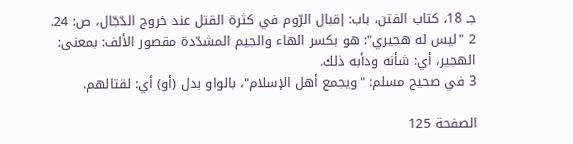جـ 18، كتاب الفتن، باب: إقبال الرّوم في كثرة القتل عند خروج الدّجّال، ص: 24.
2 "ليس له هجيري": هو بكسر الهاء والجيم المشدّدة مقصور الألف: بمعنى: الهجير، أي: شأنه ودأبه ذلك.
3 في صحيح مسلم: "ويجمع أهل الإسلام"، بالواو بدل (أو) أي: لقتالهم.

الصفحة 125